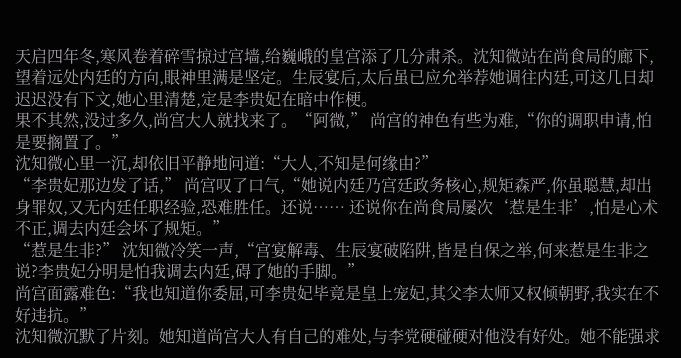天启四年冬,寒风卷着碎雪掠过宫墙,给巍峨的皇宫添了几分肃杀。沈知微站在尚食局的廊下,望着远处内廷的方向,眼神里满是坚定。生辰宴后,太后虽已应允举荐她调往内廷,可这几日却迟迟没有下文,她心里清楚,定是李贵妃在暗中作梗。
果不其然,没过多久,尚宫大人就找来了。“阿微,” 尚宫的神色有些为难,“你的调职申请,怕是要搁置了。”
沈知微心里一沉,却依旧平静地问道:“大人,不知是何缘由?”
“李贵妃那边发了话,” 尚宫叹了口气,“她说内廷乃宫廷政务核心,规矩森严,你虽聪慧,却出身罪奴,又无内廷任职经验,恐难胜任。还说…… 还说你在尚食局屡次‘惹是生非’,怕是心术不正,调去内廷会坏了规矩。”
“惹是生非?” 沈知微冷笑一声,“宫宴解毒、生辰宴破陷阱,皆是自保之举,何来惹是生非之说?李贵妃分明是怕我调去内廷,碍了她的手脚。”
尚宫面露难色:“我也知道你委屈,可李贵妃毕竟是皇上宠妃,其父李太师又权倾朝野,我实在不好违抗。”
沈知微沉默了片刻。她知道尚宫大人有自己的难处,与李党硬碰硬对他没有好处。她不能强求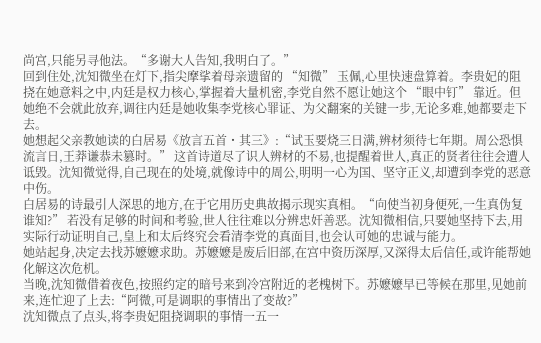尚宫,只能另寻他法。“多谢大人告知,我明白了。”
回到住处,沈知微坐在灯下,指尖摩挲着母亲遗留的 “知微” 玉佩,心里快速盘算着。李贵妃的阻挠在她意料之中,内廷是权力核心,掌握着大量机密,李党自然不愿让她这个 “眼中钉” 靠近。但她绝不会就此放弃,调往内廷是她收集李党核心罪证、为父翻案的关键一步,无论多难,她都要走下去。
她想起父亲教她读的白居易《放言五首・其三》:“试玉要烧三日满,辨材须待七年期。周公恐惧流言日,王莽谦恭未篡时。” 这首诗道尽了识人辨材的不易,也提醒着世人,真正的贤者往往会遭人诋毁。沈知微觉得,自己现在的处境,就像诗中的周公,明明一心为国、坚守正义,却遭到李党的恶意中伤。
白居易的诗最引人深思的地方,在于它用历史典故揭示现实真相。“向使当初身便死,一生真伪复谁知?” 若没有足够的时间和考验,世人往往难以分辨忠奸善恶。沈知微相信,只要她坚持下去,用实际行动证明自己,皇上和太后终究会看清李党的真面目,也会认可她的忠诚与能力。
她站起身,决定去找苏嬷嬷求助。苏嬷嬷是废后旧部,在宫中资历深厚,又深得太后信任,或许能帮她化解这次危机。
当晚,沈知微借着夜色,按照约定的暗号来到冷宫附近的老槐树下。苏嬷嬷早已等候在那里,见她前来,连忙迎了上去:“阿微,可是调职的事情出了变故?”
沈知微点了点头,将李贵妃阻挠调职的事情一五一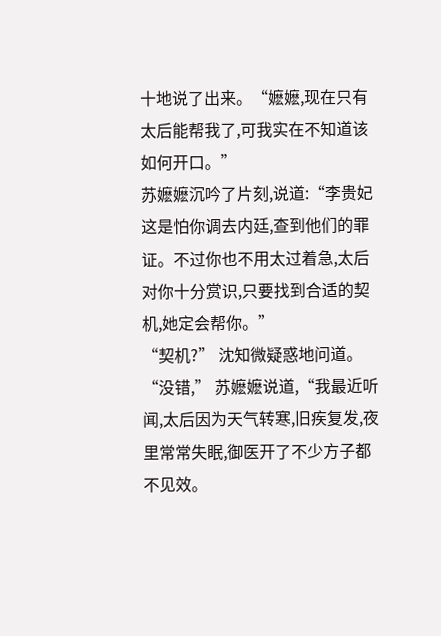十地说了出来。“嬷嬷,现在只有太后能帮我了,可我实在不知道该如何开口。”
苏嬷嬷沉吟了片刻,说道:“李贵妃这是怕你调去内廷,查到他们的罪证。不过你也不用太过着急,太后对你十分赏识,只要找到合适的契机,她定会帮你。”
“契机?” 沈知微疑惑地问道。
“没错,” 苏嬷嬷说道,“我最近听闻,太后因为天气转寒,旧疾复发,夜里常常失眠,御医开了不少方子都不见效。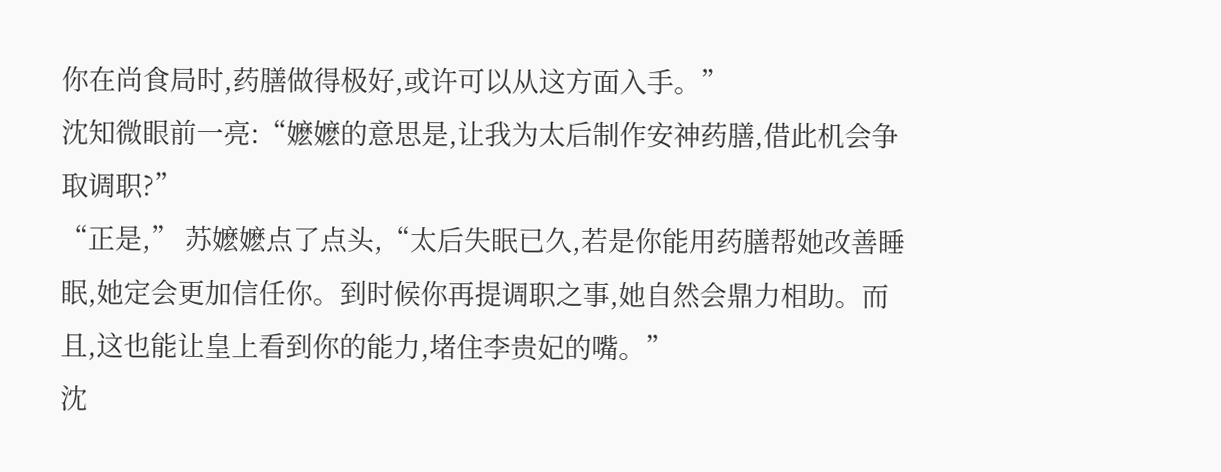你在尚食局时,药膳做得极好,或许可以从这方面入手。”
沈知微眼前一亮:“嬷嬷的意思是,让我为太后制作安神药膳,借此机会争取调职?”
“正是,” 苏嬷嬷点了点头,“太后失眠已久,若是你能用药膳帮她改善睡眠,她定会更加信任你。到时候你再提调职之事,她自然会鼎力相助。而且,这也能让皇上看到你的能力,堵住李贵妃的嘴。”
沈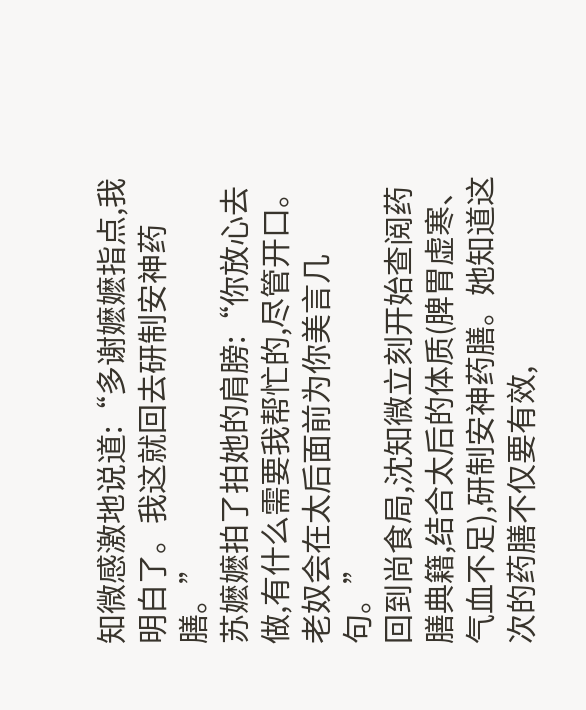知微感激地说道:“多谢嬷嬷指点,我明白了。我这就回去研制安神药膳。”
苏嬷嬷拍了拍她的肩膀:“你放心去做,有什么需要我帮忙的,尽管开口。老奴会在太后面前为你美言几句。”
回到尚食局,沈知微立刻开始查阅药膳典籍,结合太后的体质(脾胃虚寒、气血不足),研制安神药膳。她知道这次的药膳不仅要有效,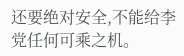还要绝对安全,不能给李党任何可乘之机。